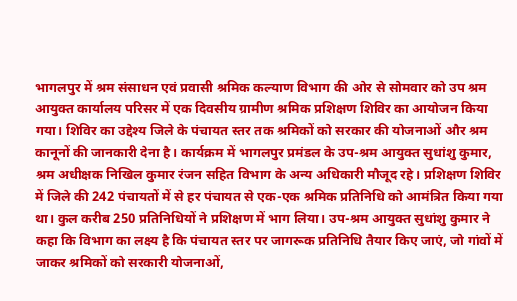भागलपुर में श्रम संसाधन एवं प्रवासी श्रमिक कल्याण विभाग की ओर से सोमवार को उप श्रम आयुक्त कार्यालय परिसर में एक दिवसीय ग्रामीण श्रमिक प्रशिक्षण शिविर का आयोजन किया गया। शिविर का उद्देश्य जिले के पंचायत स्तर तक श्रमिकों को सरकार की योजनाओं और श्रम कानूनों की जानकारी देना है। कार्यक्रम में भागलपुर प्रमंडल के उप-श्रम आयुक्त सुधांशु कुमार, श्रम अधीक्षक निखिल कुमार रंजन सहित विभाग के अन्य अधिकारी मौजूद रहे। प्रशिक्षण शिविर में जिले की 242 पंचायतों में से हर पंचायत से एक-एक श्रमिक प्रतिनिधि को आमंत्रित किया गया था। कुल करीब 250 प्रतिनिधियों ने प्रशिक्षण में भाग लिया। उप-श्रम आयुक्त सुधांशु कुमार ने कहा कि विभाग का लक्ष्य है कि पंचायत स्तर पर जागरूक प्रतिनिधि तैयार किए जाएं, जो गांवों में जाकर श्रमिकों को सरकारी योजनाओं,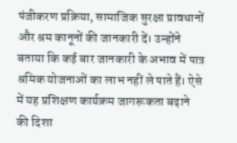पंजीकरण प्रक्रिया, सामाजिक सुरक्षा प्रावधानों और श्रम कानूनों की जानकारी दें। उन्होंने बताया कि कई बार जानकारी के अभाव में पात्र श्रमिक योजनाओं का लाभ नहीं ले पाते हैं। ऐसे में यह प्रशिक्षण कार्यक्रम जागरूकता बढ़ाने की दिशा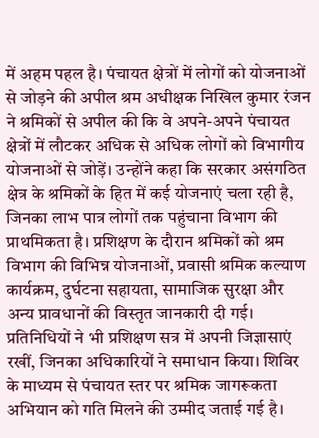में अहम पहल है। पंचायत क्षेत्रों में लोगों को योजनाओं से जोड़ने की अपील श्रम अधीक्षक निखिल कुमार रंजन ने श्रमिकों से अपील की कि वे अपने-अपने पंचायत क्षेत्रों में लौटकर अधिक से अधिक लोगों को विभागीय योजनाओं से जोड़ें। उन्होंने कहा कि सरकार असंगठित क्षेत्र के श्रमिकों के हित में कई योजनाएं चला रही है, जिनका लाभ पात्र लोगों तक पहुंचाना विभाग की प्राथमिकता है। प्रशिक्षण के दौरान श्रमिकों को श्रम विभाग की विभिन्न योजनाओं, प्रवासी श्रमिक कल्याण कार्यक्रम, दुर्घटना सहायता, सामाजिक सुरक्षा और अन्य प्रावधानों की विस्तृत जानकारी दी गई। प्रतिनिधियों ने भी प्रशिक्षण सत्र में अपनी जिज्ञासाएं रखीं, जिनका अधिकारियों ने समाधान किया। शिविर के माध्यम से पंचायत स्तर पर श्रमिक जागरूकता अभियान को गति मिलने की उम्मीद जताई गई है।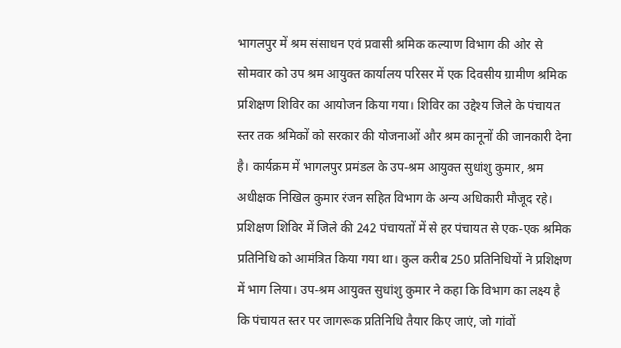भागलपुर में श्रम संसाधन एवं प्रवासी श्रमिक कल्याण विभाग की ओर से सोमवार को उप श्रम आयुक्त कार्यालय परिसर में एक दिवसीय ग्रामीण श्रमिक प्रशिक्षण शिविर का आयोजन किया गया। शिविर का उद्देश्य जिले के पंचायत स्तर तक श्रमिकों को सरकार की योजनाओं और श्रम कानूनों की जानकारी देना है। कार्यक्रम में भागलपुर प्रमंडल के उप-श्रम आयुक्त सुधांशु कुमार, श्रम अधीक्षक निखिल कुमार रंजन सहित विभाग के अन्य अधिकारी मौजूद रहे। प्रशिक्षण शिविर में जिले की 242 पंचायतों में से हर पंचायत से एक-एक श्रमिक प्रतिनिधि को आमंत्रित किया गया था। कुल करीब 250 प्रतिनिधियों ने प्रशिक्षण में भाग लिया। उप-श्रम आयुक्त सुधांशु कुमार ने कहा कि विभाग का लक्ष्य है कि पंचायत स्तर पर जागरूक प्रतिनिधि तैयार किए जाएं, जो गांवों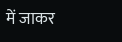में जाकर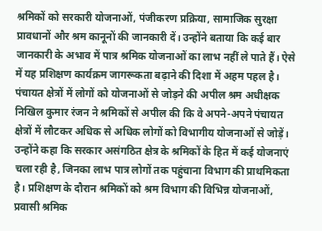श्रमिकों को सरकारी योजनाओं, पंजीकरण प्रक्रिया, सामाजिक सुरक्षा प्रावधानों और श्रम कानूनों की जानकारी दें। उन्होंने बताया कि कई बार जानकारी के अभाव में पात्र श्रमिक योजनाओं का लाभ नहीं ले पाते हैं। ऐसे में यह प्रशिक्षण कार्यक्रम जागरूकता बढ़ाने की दिशा में अहम पहल है। पंचायत क्षेत्रों में लोगों को योजनाओं से जोड़ने की अपील श्रम अधीक्षक निखिल कुमार रंजन ने श्रमिकों से अपील की कि वे अपने-अपने पंचायत क्षेत्रों में लौटकर अधिक से अधिक लोगों को विभागीय योजनाओं से जोड़ें। उन्होंने कहा कि सरकार असंगठित क्षेत्र के श्रमिकों के हित में कई योजनाएं चला रही है, जिनका लाभ पात्र लोगों तक पहुंचाना विभाग की प्राथमिकता है। प्रशिक्षण के दौरान श्रमिकों को श्रम विभाग की विभिन्न योजनाओं, प्रवासी श्रमिक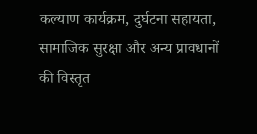कल्याण कार्यक्रम, दुर्घटना सहायता, सामाजिक सुरक्षा और अन्य प्रावधानों की विस्तृत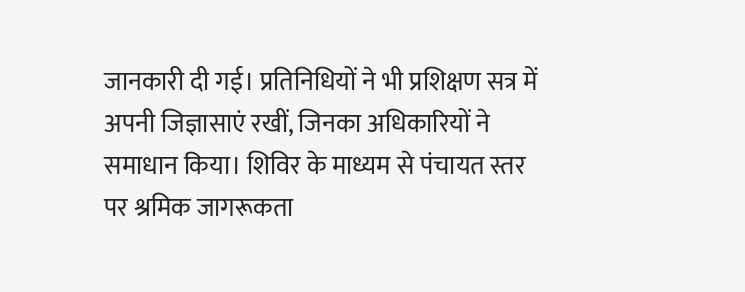जानकारी दी गई। प्रतिनिधियों ने भी प्रशिक्षण सत्र में अपनी जिज्ञासाएं रखीं, जिनका अधिकारियों ने समाधान किया। शिविर के माध्यम से पंचायत स्तर पर श्रमिक जागरूकता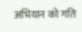अभियान को गति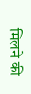मिलने की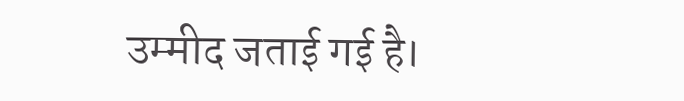उम्मीद जताई गई है।